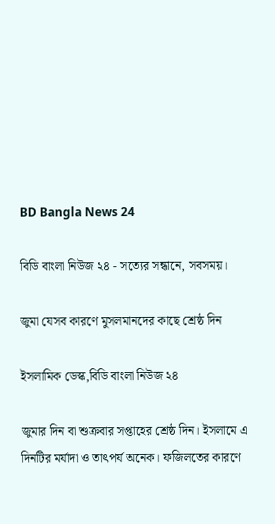BD Bangla News 24

বিডি বাংলা নিউজ ২৪ - সত্যের সন্ধানে, সবসময়।

জুমা যেসব কারণে মুসলমানদের কাছে শ্রেষ্ঠ দিন

ইসলামিক ডেস্ক,বিডি বাংলা নিউজ ২৪

জুমার দিন বা শুক্রবার সপ্তাহের শ্রেষ্ঠ দিন। ইসলামে এ দিনটির মর্যাদা ও তাৎপর্য অনেক। ফজিলতের কারণে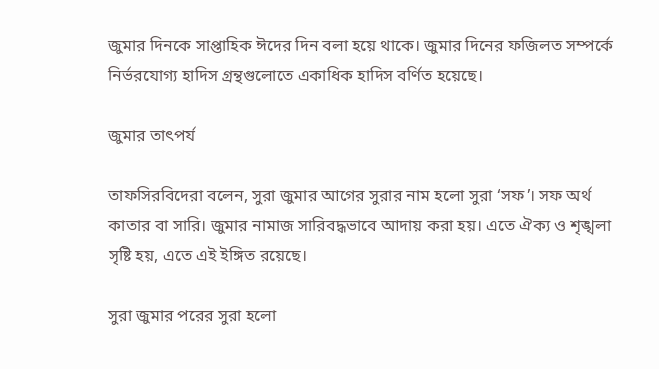জুমার দিনকে সাপ্তাহিক ঈদের দিন বলা হয়ে থাকে। জুমার দিনের ফজিলত সম্পর্কে নির্ভরযোগ্য হাদিস গ্রন্থগুলোতে একাধিক হাদিস বর্ণিত হয়েছে।

জুমার তাৎপর্য

তাফসিরবিদেরা বলেন, সুরা জুমার আগের সুরার নাম হলো সুরা ‘সফ’। সফ অর্থ কাতার বা সারি। জুমার নামাজ সারিবদ্ধভাবে আদায় করা হয়। এতে ঐক্য ও শৃঙ্খলা সৃষ্টি হয়, এতে এই ইঙ্গিত রয়েছে।

সুরা জুমার পরের সুরা হলো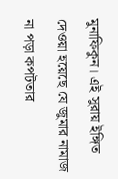মুনাফিকুন। এই সুরায় ইঙ্গিত দেওয়া হয়েছে যে জুমার নামাজ না পড়া কপটতার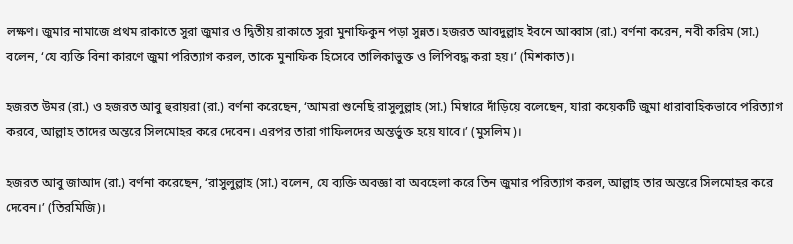লক্ষণ। জুমার নামাজে প্রথম রাকাতে সুরা জুমার ও দ্বিতীয় রাকাতে সুরা মুনাফিকুন পড়া সুন্নত। হজরত আবদুল্লাহ ইবনে আব্বাস (রা.) বর্ণনা করেন, নবী করিম (সা.) বলেন, ‘যে ব্যক্তি বিনা কারণে জুমা পরিত্যাগ করল, তাকে মুনাফিক হিসেবে তালিকাভুক্ত ও লিপিবদ্ধ করা হয়।’ (মিশকাত)।

হজরত উমর (রা.) ও হজরত আবু হুরায়রা (রা.) বর্ণনা করেছেন, ‘আমরা শুনেছি রাসুলুল্লাহ (সা.) মিম্বারে দাঁড়িয়ে বলেছেন, যারা কয়েকটি জুমা ধারাবাহিকভাবে পরিত্যাগ করবে, আল্লাহ তাদের অন্তরে সিলমোহর করে দেবেন। এরপর তারা গাফিলদের অন্তর্ভুক্ত হয়ে যাবে।’ (মুসলিম)।

হজরত আবু জাআদ (রা.) বর্ণনা করেছেন, ‘রাসুলুল্লাহ (সা.) বলেন, যে ব্যক্তি অবজ্ঞা বা অবহেলা করে তিন জুমার পরিত্যাগ করল, আল্লাহ তার অন্তরে সিলমোহর করে দেবেন।’ (তিরমিজি)।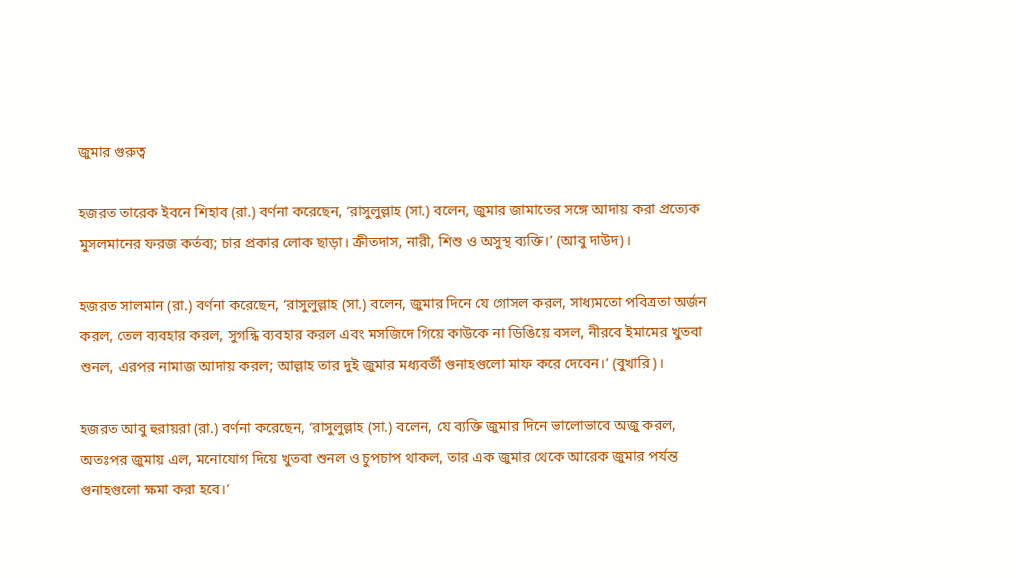জুমার গুরুত্ব

হজরত তারেক ইবনে শিহাব (রা.) বর্ণনা করেছেন, ‘রাসুলুল্লাহ (সা.) বলেন, জুমার জামাতের সঙ্গে আদায় করা প্রত্যেক মুসলমানের ফরজ কর্তব্য; চার প্রকার লোক ছাড়া। ক্রীতদাস, নারী, শিশু ও অসুস্থ ব্যক্তি।’ (আবু দাউদ)।

হজরত সালমান (রা.) বর্ণনা করেছেন, ‘রাসুলুল্লাহ (সা.) বলেন, জুমার দিনে যে গোসল করল, সাধ্যমতো পবিত্রতা অর্জন করল, তেল ব্যবহার করল, সুগন্ধি ব্যবহার করল এবং মসজিদে গিয়ে কাউকে না ডিঙিয়ে বসল, নীরবে ইমামের খুতবা শুনল, এরপর নামাজ আদায় করল; আল্লাহ তার দুই জুমার মধ্যবর্তী গুনাহগুলো মাফ করে দেবেন।’ (বুখারি)।

হজরত আবু হুরায়রা (রা.) বর্ণনা করেছেন, ‘রাসুলুল্লাহ (সা.) বলেন, যে ব্যক্তি জুমার দিনে ভালোভাবে অজু করল, অতঃপর জুমায় এল, মনোযোগ দিয়ে খুতবা শুনল ও চুপচাপ থাকল, তার এক জুমার থেকে আরেক জুমার পর্যন্ত গুনাহগুলো ক্ষমা করা হবে।’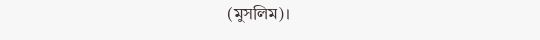(মুসলিম)।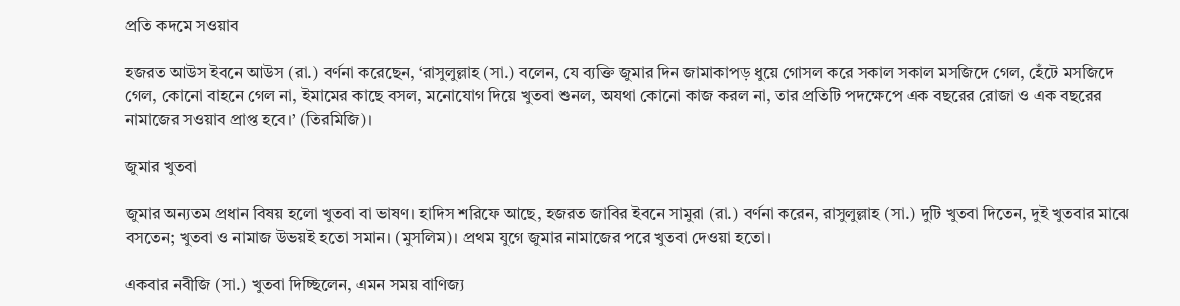প্রতি কদমে সওয়াব

হজরত আউস ইবনে আউস (রা.) বর্ণনা করেছেন, ‘রাসুলুল্লাহ (সা.) বলেন, যে ব্যক্তি জুমার দিন জামাকাপড় ধুয়ে গোসল করে সকাল সকাল মসজিদে গেল, হেঁটে মসজিদে গেল, কোনো বাহনে গেল না, ইমামের কাছে বসল, মনোযোগ দিয়ে খুতবা শুনল, অযথা কোনো কাজ করল না, তার প্রতিটি পদক্ষেপে এক বছরের রোজা ও এক বছরের নামাজের সওয়াব প্রাপ্ত হবে।’ (তিরমিজি)।

জুমার খুতবা

জুমার অন্যতম প্রধান বিষয় হলো খুতবা বা ভাষণ। হাদিস শরিফে আছে, হজরত জাবির ইবনে সামুরা (রা.) বর্ণনা করেন, রাসুলুল্লাহ (সা.) দুটি খুতবা দিতেন, দুই খুতবার মাঝে বসতেন; খুতবা ও নামাজ উভয়ই হতো সমান। (মুসলিম)। প্রথম যুগে জুমার নামাজের পরে খুতবা দেওয়া হতো।

একবার নবীজি (সা.) খুতবা দিচ্ছিলেন, এমন সময় বাণিজ্য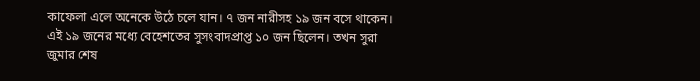কাফেলা এলে অনেকে উঠে চলে যান। ৭ জন নারীসহ ১৯ জন বসে থাকেন। এই ১৯ জনের মধ্যে বেহেশতের সুসংবাদপ্রাপ্ত ১০ জন ছিলেন। তখন সুরা জুমার শেষ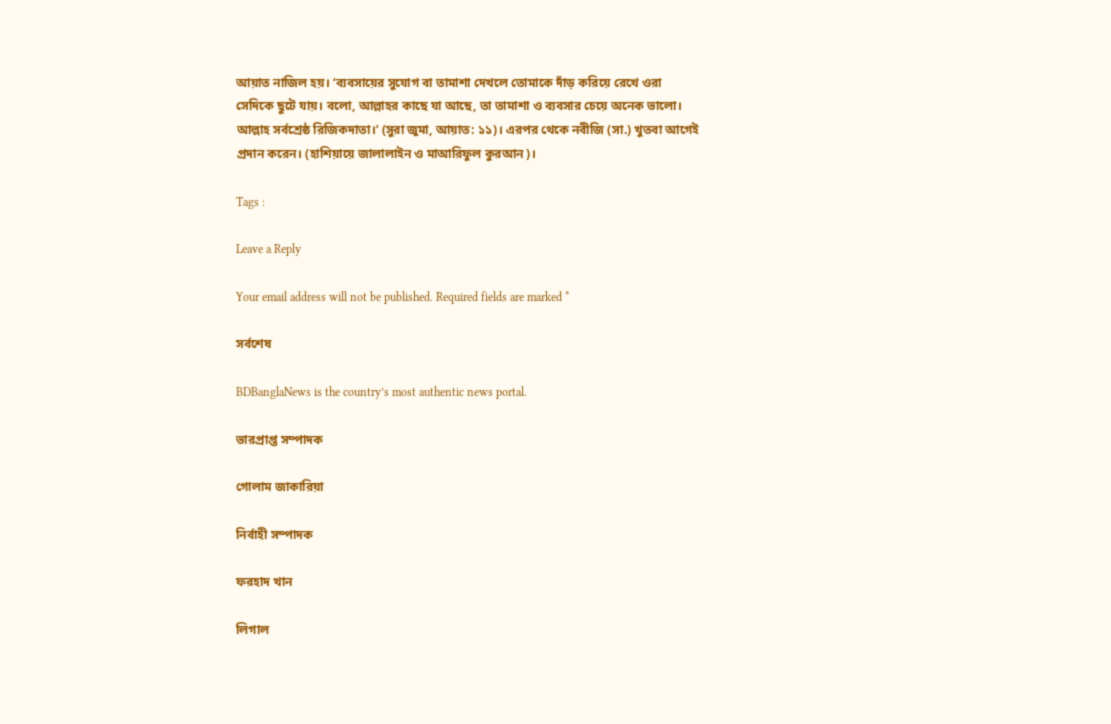আয়াত নাজিল হয়। ‘ব্যবসায়ের সুযোগ বা তামাশা দেখলে তোমাকে দাঁড় করিয়ে রেখে ওরা সেদিকে ছুটে যায়। বলো, আল্লাহর কাছে যা আছে, তা তামাশা ও ব্যবসার চেয়ে অনেক ভালো। আল্লাহ সর্বশ্রেষ্ঠ রিজিকদাতা।’ (সুরা জুমা, আয়াত: ১১)। এরপর থেকে নবীজি (সা.) খুতবা আগেই প্রদান করেন। (হাশিয়ায়ে জালালাইন ও মাআরিফুল কুরআন)।

Tags :

Leave a Reply

Your email address will not be published. Required fields are marked *

সর্বশেষ

BDBanglaNews is the country’s most authentic news portal.

ভারপ্রাপ্ত সম্পাদক

গোলাম জাকারিয়া

নির্বাহী সম্পাদক

ফরহাদ খান

লিগাল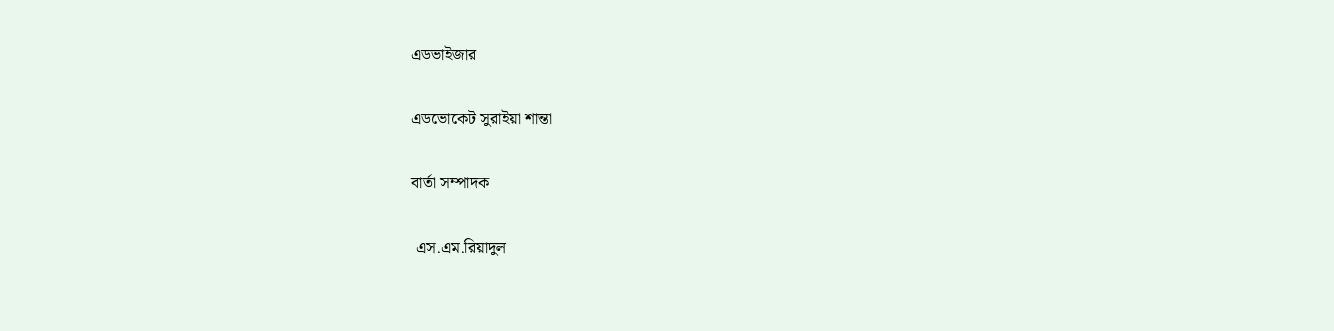এডভাইজার

এডভোকেট সুরাইয়া শান্তা

বার্তা সম্পাদক

 এস.এম.রিয়াদুল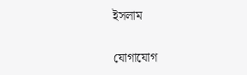ইসলাম

যোগাযোগ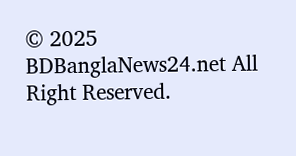© 2025 BDBanglaNews24.net All Right Reserved.